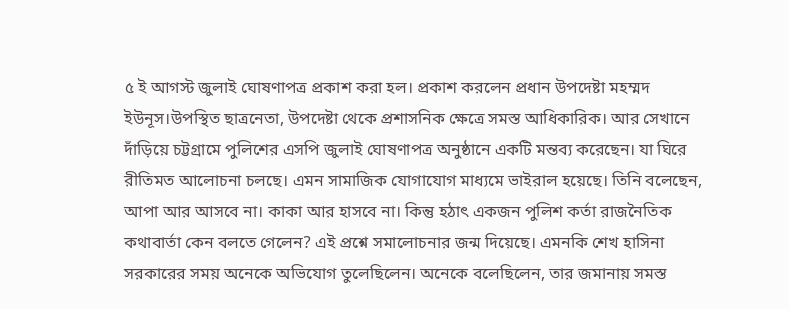৫ ই আগস্ট জুলাই ঘোষণাপত্র প্রকাশ করা হল। প্রকাশ করলেন প্রধান উপদেষ্টা মহম্মদ ইউনূস।উপস্থিত ছাত্রনেতা, উপদেষ্টা থেকে প্রশাসনিক ক্ষেত্রে সমস্ত আধিকারিক। আর সেখানে দাঁড়িয়ে চট্টগ্রামে পুলিশের এসপি জুলাই ঘোষণাপত্র অনুষ্ঠানে একটি মন্তব্য করেছেন। যা ঘিরে রীতিমত আলোচনা চলছে। এমন সামাজিক যোগাযোগ মাধ্যমে ভাইরাল হয়েছে। তিনি বলেছেন, আপা আর আসবে না। কাকা আর হাসবে না। কিন্তু হঠাৎ একজন পুলিশ কর্তা রাজনৈতিক কথাবার্তা কেন বলতে গেলেন? এই প্রশ্নে সমালোচনার জন্ম দিয়েছে। এমনকি শেখ হাসিনা সরকারের সময় অনেকে অভিযোগ তুলেছিলেন। অনেকে বলেছিলেন, তার জমানায় সমস্ত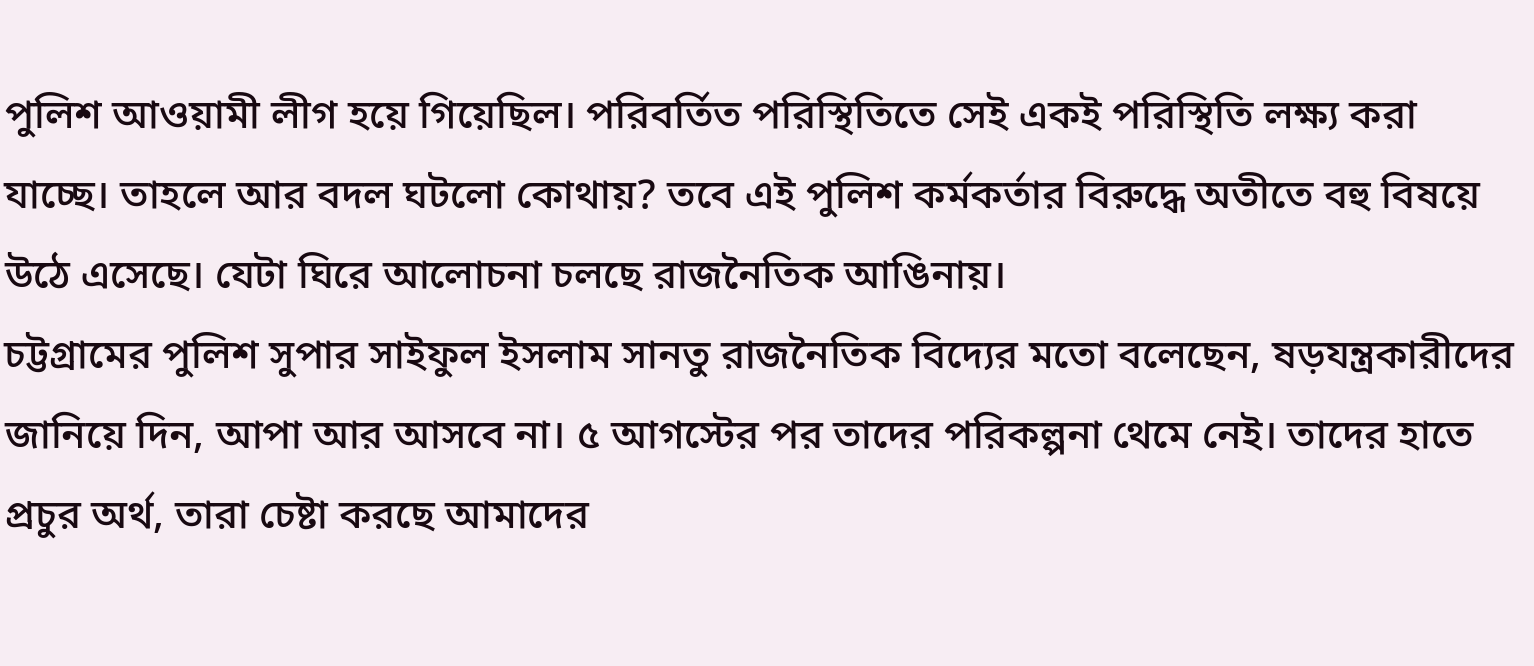পুলিশ আওয়ামী লীগ হয়ে গিয়েছিল। পরিবর্তিত পরিস্থিতিতে সেই একই পরিস্থিতি লক্ষ্য করা যাচ্ছে। তাহলে আর বদল ঘটলো কোথায়? তবে এই পুলিশ কর্মকর্তার বিরুদ্ধে অতীতে বহু বিষয়ে উঠে এসেছে। যেটা ঘিরে আলোচনা চলছে রাজনৈতিক আঙিনায়।
চট্টগ্রামের পুলিশ সুপার সাইফুল ইসলাম সানতু রাজনৈতিক বিদ্যের মতো বলেছেন, ষড়যন্ত্রকারীদের জানিয়ে দিন, আপা আর আসবে না। ৫ আগস্টের পর তাদের পরিকল্পনা থেমে নেই। তাদের হাতে প্রচুর অর্থ, তারা চেষ্টা করছে আমাদের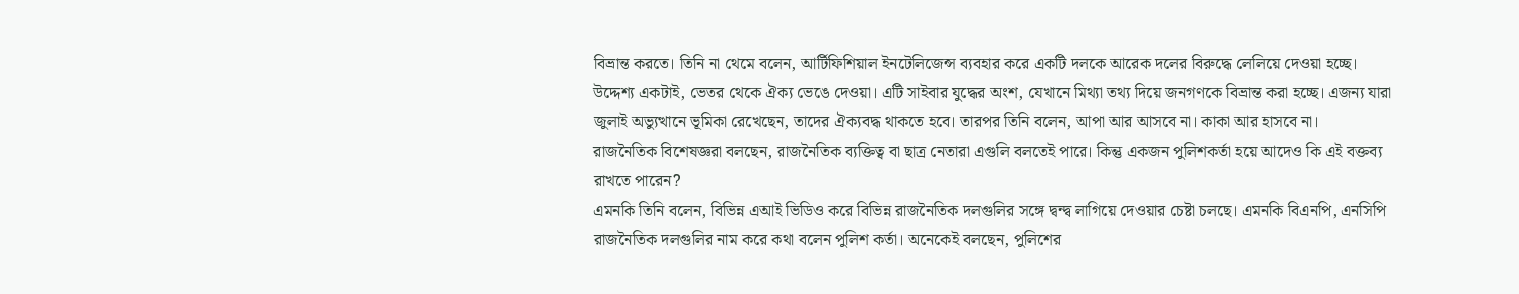বিভ্রান্ত করতে। তিনি না থেমে বলেন, আর্টিফিশিয়াল ইনটেলিজেন্স ব্যবহার করে একটি দলকে আরেক দলের বিরুদ্ধে লেলিয়ে দেওয়া হচ্ছে। উদ্দেশ্য একটাই, ভেতর থেকে ঐক্য ভেঙে দেওয়া। এটি সাইবার যুদ্ধের অংশ, যেখানে মিথ্যা তথ্য দিয়ে জনগণকে বিভ্রান্ত করা হচ্ছে। এজন্য যারা জুলাই অভ্যুত্থানে ভূমিকা রেখেছেন, তাদের ঐক্যবদ্ধ থাকতে হবে। তারপর তিনি বলেন, আপা আর আসবে না। কাকা আর হাসবে না।
রাজনৈতিক বিশেষজ্ঞরা বলছেন, রাজনৈতিক ব্যক্তিত্ব বা ছাত্র নেতারা এগুলি বলতেই পারে। কিন্তু একজন পুলিশকর্তা হয়ে আদেও কি এই বক্তব্য রাখতে পারেন?
এমনকি তিনি বলেন, বিভিন্ন এআই ভিডিও করে বিভিন্ন রাজনৈতিক দলগুলির সঙ্গে দ্বন্দ্ব লাগিয়ে দেওয়ার চেষ্টা চলছে। এমনকি বিএনপি, এনসিপি রাজনৈতিক দলগুলির নাম করে কথা বলেন পুলিশ কর্তা। অনেকেই বলছেন, পুলিশের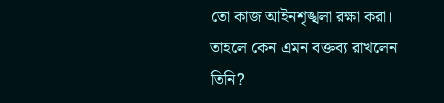তো কাজ আইনশৃঙ্খলা রক্ষা করা। তাহলে কেন এমন বক্তব্য রাখলেন তিনি?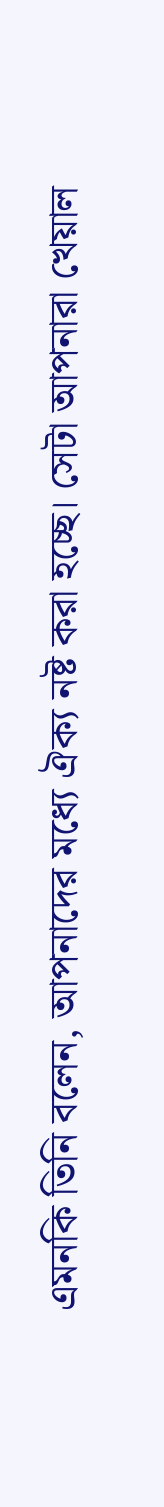এমনকি তিনি বলেন, আপনাদের মধ্যে ঐক্য নষ্ট করা হচ্ছে। সেটা আপনারা খেয়াল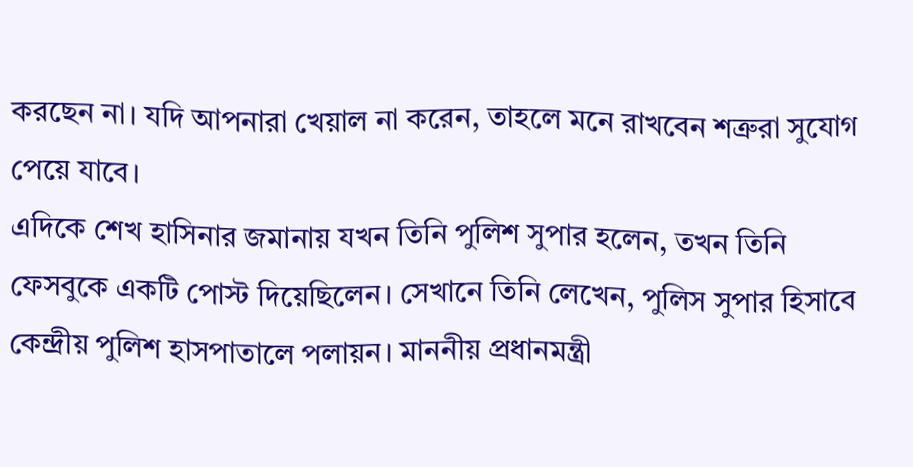করছেন না। যদি আপনারা খেয়াল না করেন, তাহলে মনে রাখবেন শত্রুরা সুযোগ পেয়ে যাবে।
এদিকে শেখ হাসিনার জমানায় যখন তিনি পুলিশ সুপার হলেন, তখন তিনি ফেসবুকে একটি পোস্ট দিয়েছিলেন। সেখানে তিনি লেখেন, পুলিস সুপার হিসাবে কেন্দ্রীয় পুলিশ হাসপাতালে পলায়ন। মাননীয় প্রধানমন্ত্রী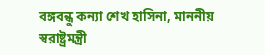বঙ্গবন্ধু কন্যা শেখ হাসিনা, মাননীয় স্বরাষ্ট্রমন্ত্রী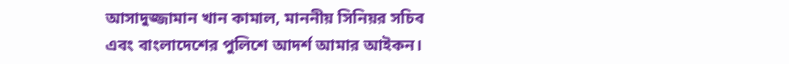আসাদুজ্জামান খান কামাল, মাননীয় সিনিয়র সচিব এবং বাংলাদেশের পুলিশে আদর্শ আমার আইকন।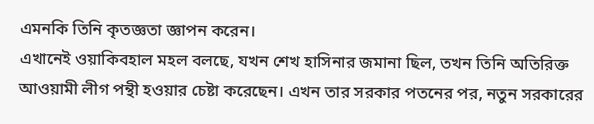এমনকি তিনি কৃতজ্ঞতা জ্ঞাপন করেন।
এখানেই ওয়াকিবহাল মহল বলছে, যখন শেখ হাসিনার জমানা ছিল, তখন তিনি অতিরিক্ত আওয়ামী লীগ পন্থী হওয়ার চেষ্টা করেছেন। এখন তার সরকার পতনের পর, নতুন সরকারের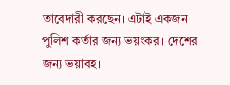তাবেদারী করছেন। এটাই একজন পুলিশ কর্তার জন্য ভয়ংকর। দেশের জন্য ভয়াবহ।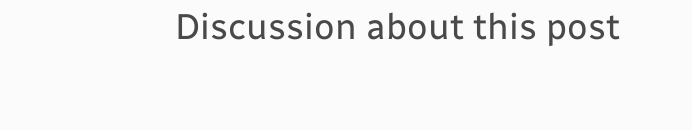Discussion about this post